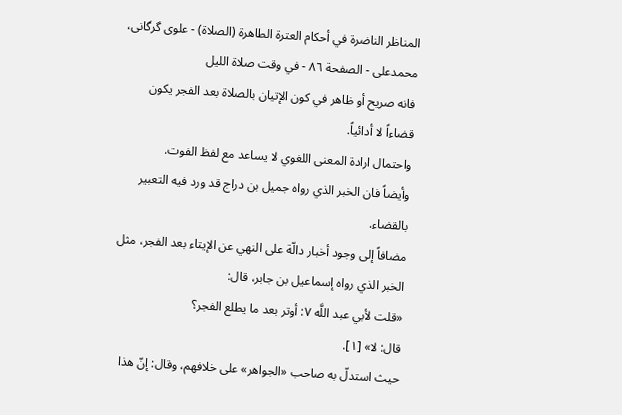المناظر الناضرة في أحکام العترة الطاهرة (الصلاة) - علوی گرگانی، محمدعلی - الصفحة ٨٦ - في وقت صلاة الليل
فانه صريح أو ظاهر في كون الإتيان بالصلاة بعد الفجر يكون قضاءاً لا أدائياً.
واحتمال ارادة المعنى اللغوي لا يساعد مع لفظ الفوت.
وأيضاً فان الخبر الذي رواه جميل بن دراج قد ورد فيه التعبير بالقضاء.
مضافاً إلى وجود أخبار دالّة على النهي عن الإيتاء بعد الفجر، مثل الخبر الذي رواه إسماعيل بن جابر، قال:
«قلت لأبي عبد اللَّه ٧: أوتر بعد ما يطلع الفجر؟
قال: لا» [١].
حيث استدلّ به صاحب «الجواهر» على خلافهم، وقال: إنّ هذا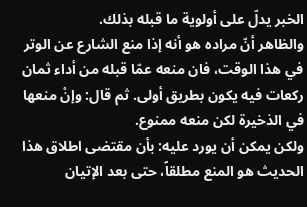الخبر يدلّ على أولوية ما قبله بذلك.
والظاهر أنّ مراده هو أنه إذا منع الشارع عن الوتر في هذا الوقت، فان منعه عمّا قبله من أداء ثمان ركعات فيه يكون بطريق أولى. ثم قال: وإنْ منعها في الذخيرة لكن منعه ممنوع.
ولكن يمكن أن يورد عليه: بأن مقتضى اطلاق هذا الحديث هو المنع مطلقاً، حتى بعد الإتيان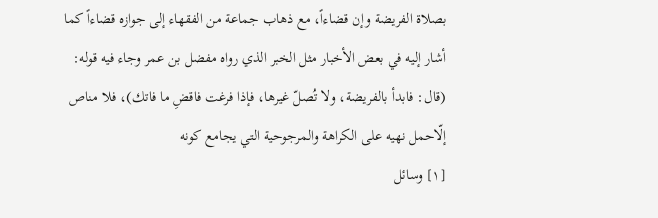بصلاة الفريضة وإن قضاءاً، مع ذهاب جماعة من الفقهاء إلى جوازه قضاءاً كما أشار إليه في بعض الأخبار مثل الخبر الذي رواه مفضل بن عمر وجاء فيه قوله: (قال: فابدأ بالفريضة، ولا تُصلّ غيرها، فإذا فرغت فاقضِ ما فاتك)، فلا مناص إلّاحمل نهيه على الكراهة والمرجوحية التي يجامع كونه
[١] وسائل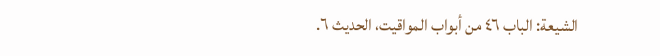الشيعة: الباب ٤٦ من أبواب المواقيت، الحديث ٦.